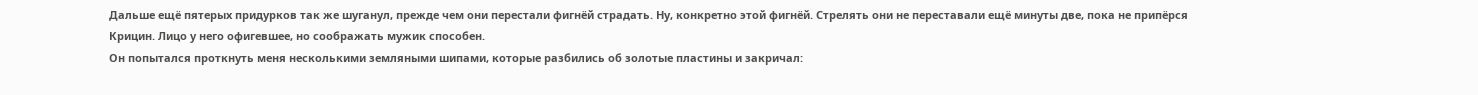Дальше ещё пятерых придурков так же шуганул, прежде чем они перестали фигнёй страдать. Ну, конкретно этой фигнёй. Стрелять они не переставали ещё минуты две, пока не припёрся Крицин. Лицо у него офигевшее, но соображать мужик способен.
Он попытался проткнуть меня несколькими земляными шипами, которые разбились об золотые пластины и закричал: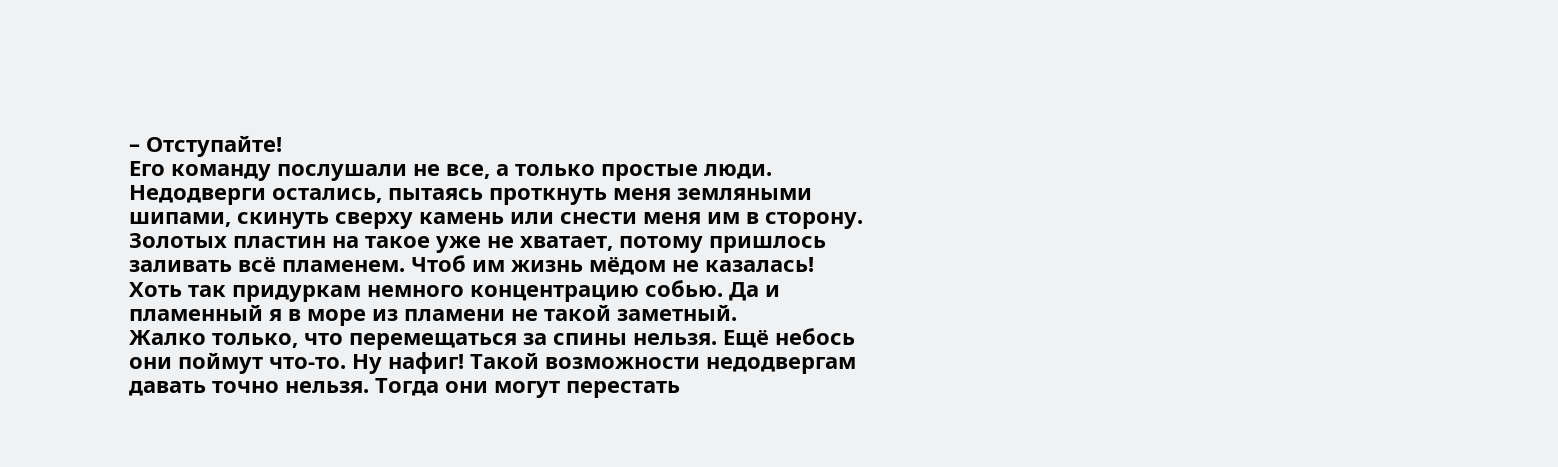– Отступайте!
Его команду послушали не все, а только простые люди. Недодверги остались, пытаясь проткнуть меня земляными шипами, скинуть сверху камень или снести меня им в сторону. Золотых пластин на такое уже не хватает, потому пришлось заливать всё пламенем. Чтоб им жизнь мёдом не казалась! Хоть так придуркам немного концентрацию собью. Да и пламенный я в море из пламени не такой заметный.
Жалко только, что перемещаться за спины нельзя. Ещё небось они поймут что-то. Ну нафиг! Такой возможности недодвергам давать точно нельзя. Тогда они могут перестать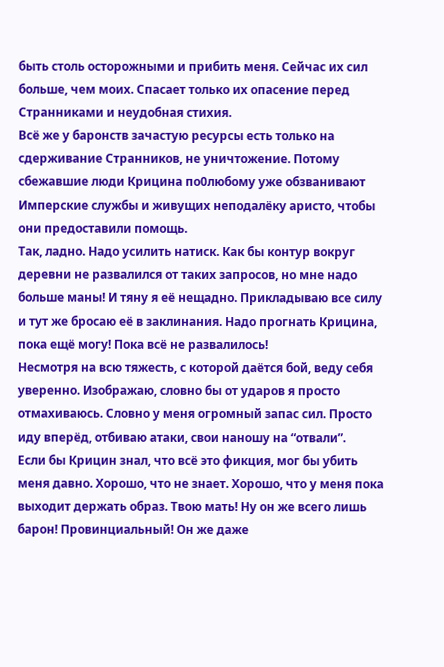быть столь осторожными и прибить меня. Сейчас их сил больше, чем моих. Спасает только их опасение перед Странниками и неудобная стихия.
Всё же у баронств зачастую ресурсы есть только на сдерживание Странников, не уничтожение. Потому сбежавшие люди Крицина по0любому уже обзванивают Имперские службы и живущих неподалёку аристо, чтобы они предоставили помощь.
Так, ладно. Надо усилить натиск. Как бы контур вокруг деревни не развалился от таких запросов, но мне надо больше маны! И тяну я её нещадно. Прикладываю все силу и тут же бросаю её в заклинания. Надо прогнать Крицина, пока ещё могу! Пока всё не развалилось!
Несмотря на всю тяжесть, с которой даётся бой, веду себя уверенно. Изображаю, словно бы от ударов я просто отмахиваюсь. Словно у меня огромный запас сил. Просто иду вперёд, отбиваю атаки, свои наношу на “отвали”.
Если бы Крицин знал, что всё это фикция, мог бы убить меня давно. Хорошо, что не знает. Хорошо, что у меня пока выходит держать образ. Твою мать! Ну он же всего лишь барон! Провинциальный! Он же даже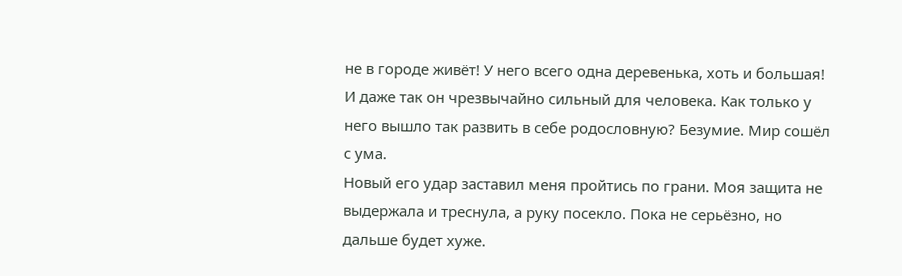не в городе живёт! У него всего одна деревенька, хоть и большая!
И даже так он чрезвычайно сильный для человека. Как только у него вышло так развить в себе родословную? Безумие. Мир сошёл с ума.
Новый его удар заставил меня пройтись по грани. Моя защита не выдержала и треснула, а руку посекло. Пока не серьёзно, но дальше будет хуже.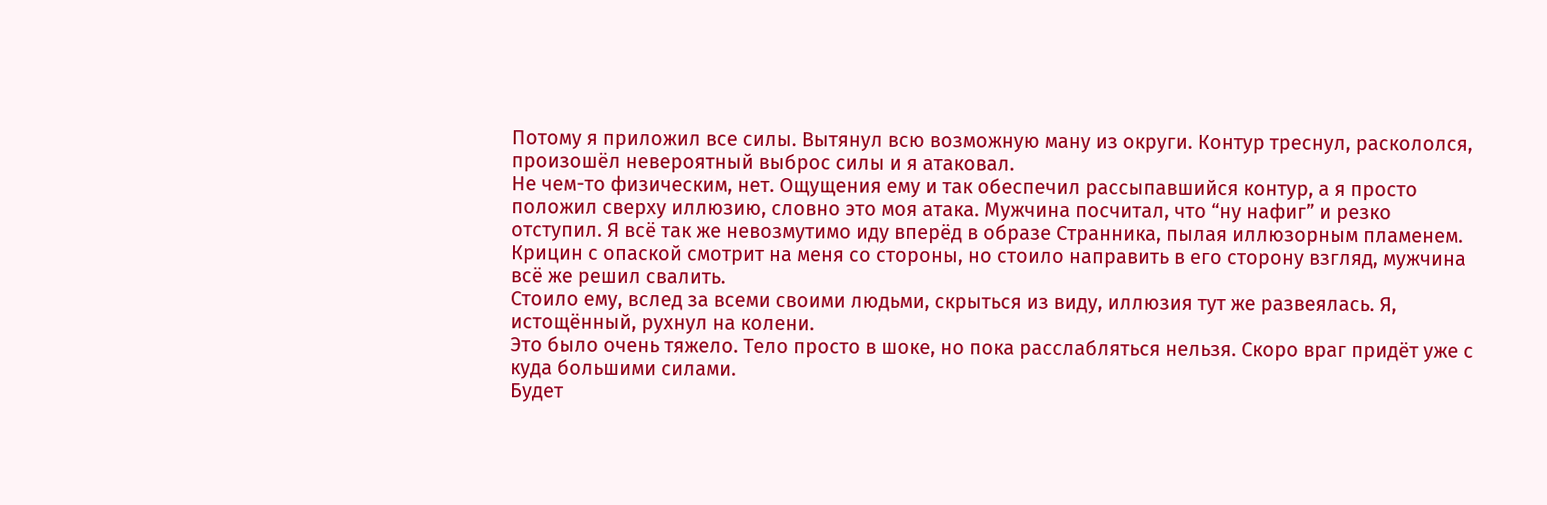Потому я приложил все силы. Вытянул всю возможную ману из округи. Контур треснул, раскололся, произошёл невероятный выброс силы и я атаковал.
Не чем-то физическим, нет. Ощущения ему и так обеспечил рассыпавшийся контур, а я просто положил сверху иллюзию, словно это моя атака. Мужчина посчитал, что “ну нафиг” и резко отступил. Я всё так же невозмутимо иду вперёд в образе Странника, пылая иллюзорным пламенем.
Крицин с опаской смотрит на меня со стороны, но стоило направить в его сторону взгляд, мужчина всё же решил свалить.
Стоило ему, вслед за всеми своими людьми, скрыться из виду, иллюзия тут же развеялась. Я, истощённый, рухнул на колени.
Это было очень тяжело. Тело просто в шоке, но пока расслабляться нельзя. Скоро враг придёт уже с куда большими силами.
Будет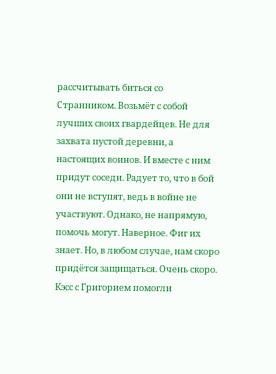рассчитывать биться со Странником. Возьмёт с собой лучших своих гвардейцев. Не для захвата пустой деревни, а настоящих воинов. И вместе с ним придут соседи. Радует то, что в бой они не вступят, ведь в войне не участвуют. Однако, не напрямую, помочь могут. Наверное. Фиг их знает. Но, в любом случае, нам скоро придётся защищаться. Очень скоро.
Кэсс с Григорием помогли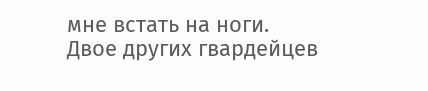мне встать на ноги.
Двое других гвардейцев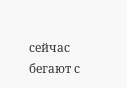сейчас бегают с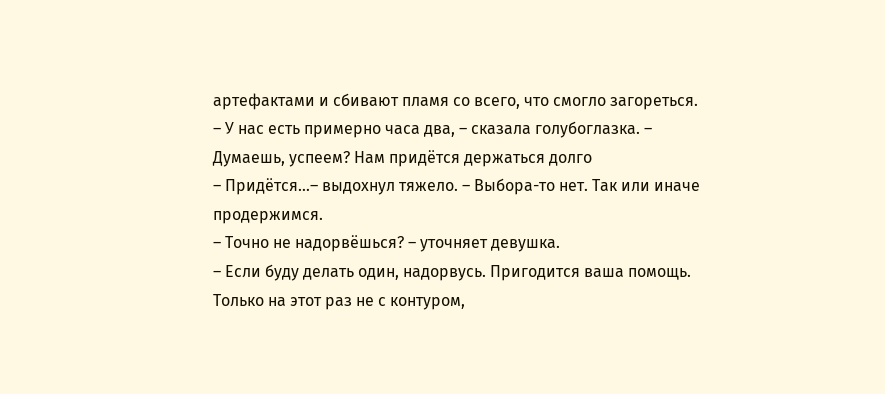артефактами и сбивают пламя со всего, что смогло загореться.
– У нас есть примерно часа два, – сказала голубоглазка. – Думаешь, успеем? Нам придётся держаться долго
– Придётся…– выдохнул тяжело. – Выбора-то нет. Так или иначе продержимся.
– Точно не надорвёшься? – уточняет девушка.
– Если буду делать один, надорвусь. Пригодится ваша помощь. Только на этот раз не с контуром,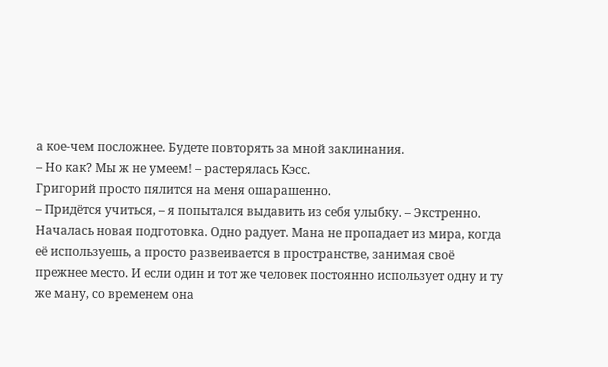а кое-чем посложнее. Будете повторять за мной заклинания.
– Но как? Мы ж не умеем! – растерялась Кэсс.
Григорий просто пялится на меня ошарашенно.
– Придётся учиться, – я попытался выдавить из себя улыбку. – Экстренно.
Началась новая подготовка. Одно радует. Мана не пропадает из мира, когда её используешь, а просто развеивается в пространстве, занимая своё прежнее место. И если один и тот же человек постоянно использует одну и ту же ману, со временем она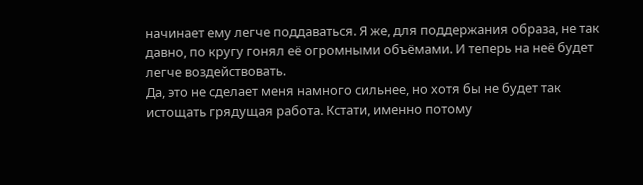начинает ему легче поддаваться. Я же, для поддержания образа, не так давно, по кругу гонял её огромными объёмами. И теперь на неё будет легче воздействовать.
Да, это не сделает меня намного сильнее, но хотя бы не будет так истощать грядущая работа. Кстати, именно потому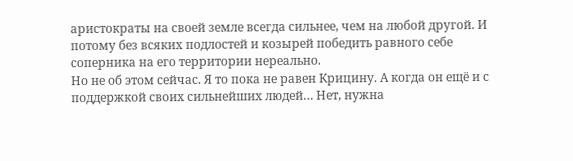аристократы на своей земле всегда сильнее, чем на любой другой. И потому без всяких подлостей и козырей победить равного себе соперника на его территории нереально.
Но не об этом сейчас. Я то пока не равен Крицину. А когда он ещё и с поддержкой своих сильнейших людей… Нет, нужна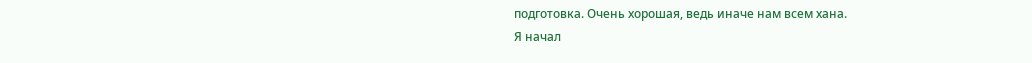подготовка. Очень хорошая, ведь иначе нам всем хана.
Я начал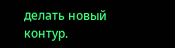делать новый контур.